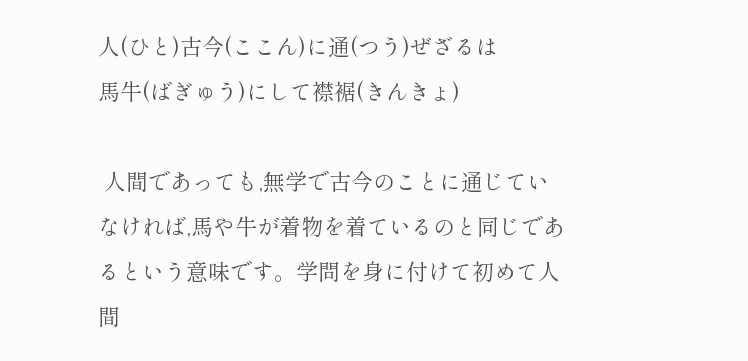人(ひと)古今(ここん)に通(つう)ぜざるは
馬牛(ばぎゅう)にして襟裾(きんきょ)

 人間であっても,無学で古今のことに通じていなければ,馬や牛が着物を着ているのと同じであるという意味です。学問を身に付けて初めて人間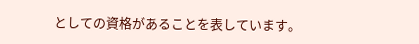としての資格があることを表しています。